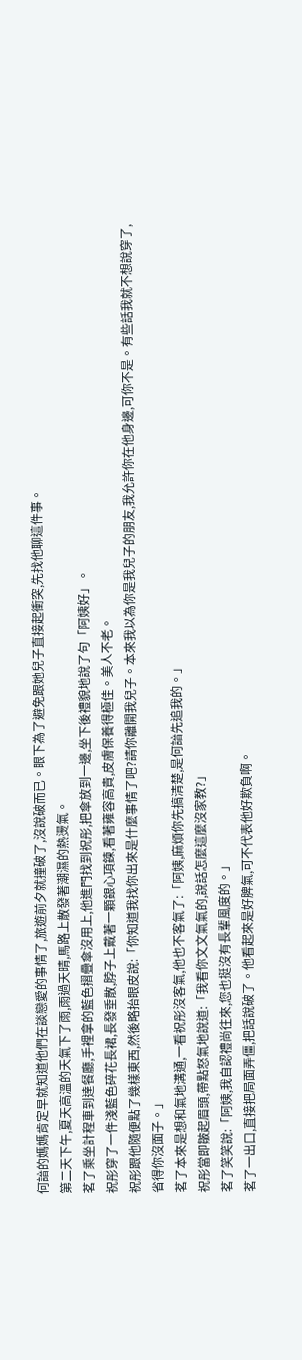何諳的媽媽肯定早就知道他們在談戀愛的事情了,旅遊前夕就撞破了,沒說破而已。眼下為了避免跟她兒子直接起衝突,先找他聊這件事。
第二天下午,夏天高溫的天氣下了雨,雨過天晴,馬路上散發著潮濕的熱燙氣。
茗了乘坐計程車到達餐廳,手裡拿的藍色摺疊傘沒用上,他進門找到祝彤,把傘放到一邊,坐下後禮貌地說了句「阿姨好」。
祝彤穿了一件淺藍色碎花長裙,長發垂散,脖子上戴著一顆銀心項鍊,看著雍容高貴,皮膚保養得極佳。美人不老。
祝彤跟他隨便點了幾樣東西,然後略抬眼皮說:「你知道我找你出來是什麼事情了吧?請你離開我兒子。本來我以為你是我兒子的朋友,我允許你在他身邊,可你不是。有些話我就不想說穿了,省得你沒面子。」
茗了本來是想和氣地溝通,一看祝彤沒客氣,他也不客氣了:「阿姨,麻煩你先搞清楚,是何諳先追我的。」
祝彤當即皺起眉頭,帶點怒氣地說道:「我看你文文氣氣的,說話怎麼這麼沒家教?」
茗了笑笑說:「阿姨,我自認禮尚往來,您也挺沒有長輩風度的。」
茗了一出口,直接把局面弄僵,把話說破了。他看起來是好脾氣,可不代表他好欺負啊。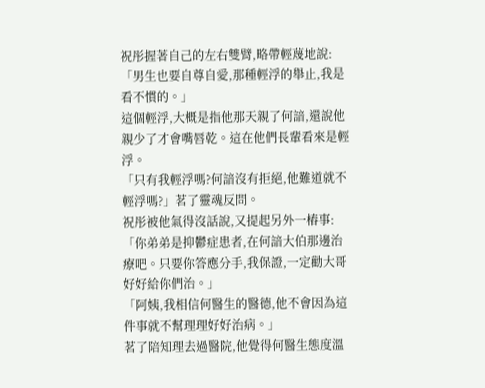祝彤握著自己的左右雙臂,略帶輕蔑地說:「男生也要自尊自愛,那種輕浮的舉止,我是看不慣的。」
這個輕浮,大概是指他那天親了何諳,還說他親少了才會嘴唇乾。這在他們長輩看來是輕浮。
「只有我輕浮嗎?何諳沒有拒絕,他難道就不輕浮嗎?」茗了靈魂反問。
祝彤被他氣得沒話說,又提起另外一樁事:「你弟弟是抑鬱症患者,在何諳大伯那邊治療吧。只要你答應分手,我保證,一定勸大哥好好給你們治。」
「阿姨,我相信何醫生的醫德,他不會因為這件事就不幫理理好好治病。」
茗了陪知理去過醫院,他覺得何醫生態度溫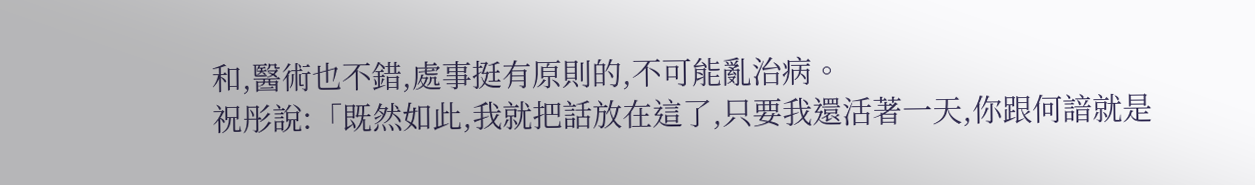和,醫術也不錯,處事挺有原則的,不可能亂治病。
祝彤說:「既然如此,我就把話放在這了,只要我還活著一天,你跟何諳就是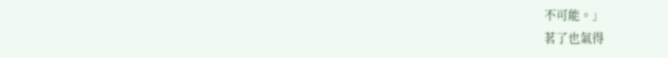不可能。」
茗了也氣得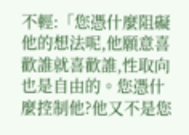不輕:「您憑什麼阻礙他的想法呢,他願意喜歡誰就喜歡誰,性取向也是自由的。您憑什麼控制他?他又不是您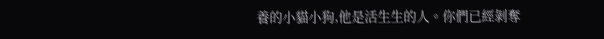養的小貓小狗,他是活生生的人。你們已經剝奪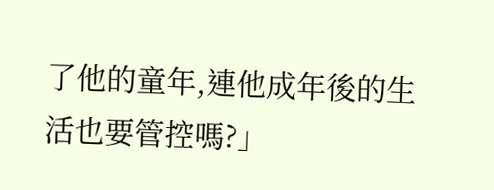了他的童年,連他成年後的生活也要管控嗎?」